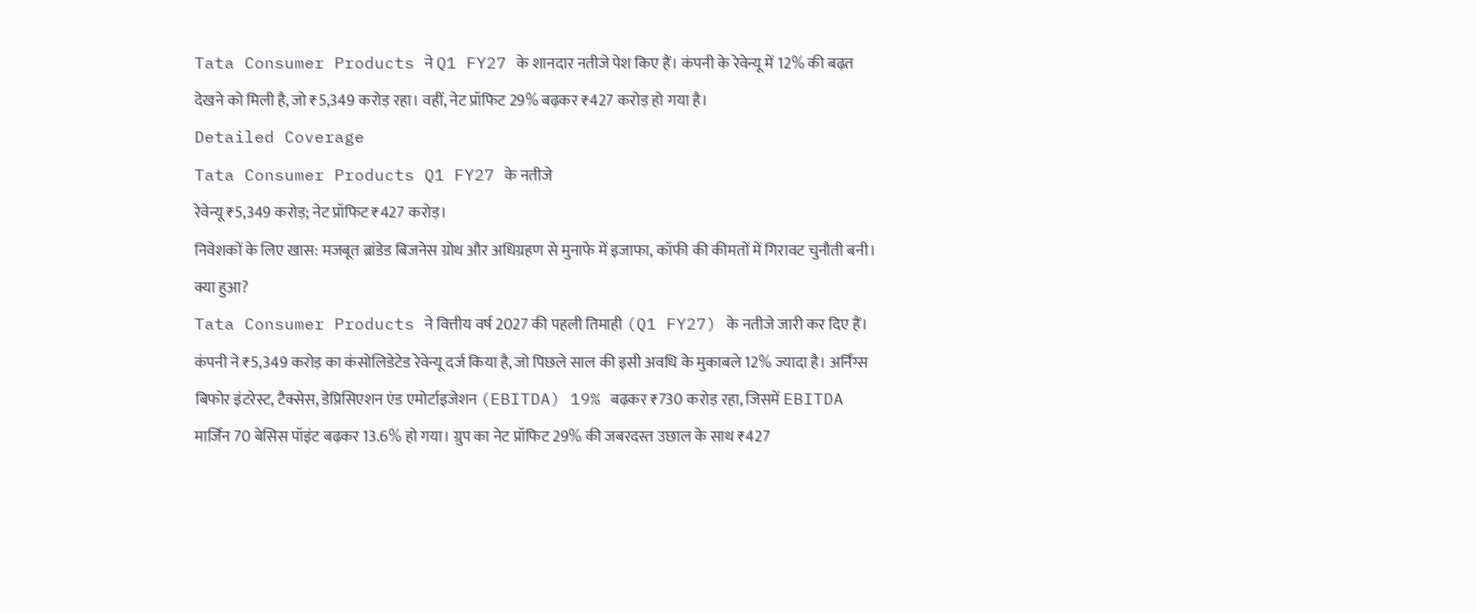Tata Consumer Products ने Q1 FY27 के शानदार नतीजे पेश किए हैं। कंपनी के रेवेन्यू में 12% की बढ़त देखने को मिली है, जो ₹5,349 करोड़ रहा। वहीं, नेट प्रॉफिट 29% बढ़कर ₹427 करोड़ हो गया है।
Detailed Coverage
Tata Consumer Products Q1 FY27 के नतीजे
रेवेन्यू ₹5,349 करोड़; नेट प्रॉफिट ₹427 करोड़।
निवेशकों के लिए खास: मजबूत ब्रांडेड बिजनेस ग्रोथ और अधिग्रहण से मुनाफे में इजाफा, कॉफी की कीमतों में गिरावट चुनौती बनी।
क्या हुआ?
Tata Consumer Products ने वित्तीय वर्ष 2027 की पहली तिमाही (Q1 FY27) के नतीजे जारी कर दिए हैं। कंपनी ने ₹5,349 करोड़ का कंसोलिडेटेड रेवेन्यू दर्ज किया है, जो पिछले साल की इसी अवधि के मुकाबले 12% ज्यादा है। अर्निंग्स बिफोर इंटरेस्ट, टैक्सेस, डेप्रिसिएशन एंड एमोर्टाइजेशन (EBITDA) 19% बढ़कर ₹730 करोड़ रहा, जिसमें EBITDA मार्जिन 70 बेसिस पॉइंट बढ़कर 13.6% हो गया। ग्रुप का नेट प्रॉफिट 29% की जबरदस्त उछाल के साथ ₹427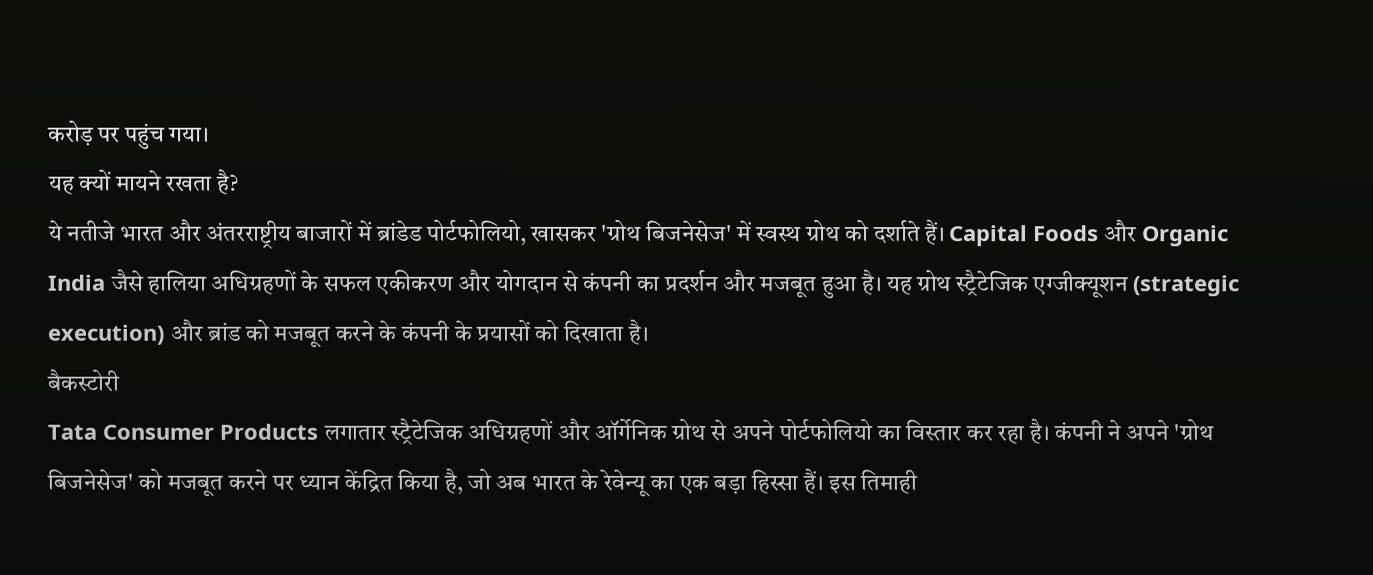करोड़ पर पहुंच गया।
यह क्यों मायने रखता है?
ये नतीजे भारत और अंतरराष्ट्रीय बाजारों में ब्रांडेड पोर्टफोलियो, खासकर 'ग्रोथ बिजनेसेज' में स्वस्थ ग्रोथ को दर्शाते हैं। Capital Foods और Organic India जैसे हालिया अधिग्रहणों के सफल एकीकरण और योगदान से कंपनी का प्रदर्शन और मजबूत हुआ है। यह ग्रोथ स्ट्रैटेजिक एग्जीक्यूशन (strategic execution) और ब्रांड को मजबूत करने के कंपनी के प्रयासों को दिखाता है।
बैकस्टोरी
Tata Consumer Products लगातार स्ट्रैटेजिक अधिग्रहणों और ऑर्गेनिक ग्रोथ से अपने पोर्टफोलियो का विस्तार कर रहा है। कंपनी ने अपने 'ग्रोथ बिजनेसेज' को मजबूत करने पर ध्यान केंद्रित किया है, जो अब भारत के रेवेन्यू का एक बड़ा हिस्सा हैं। इस तिमाही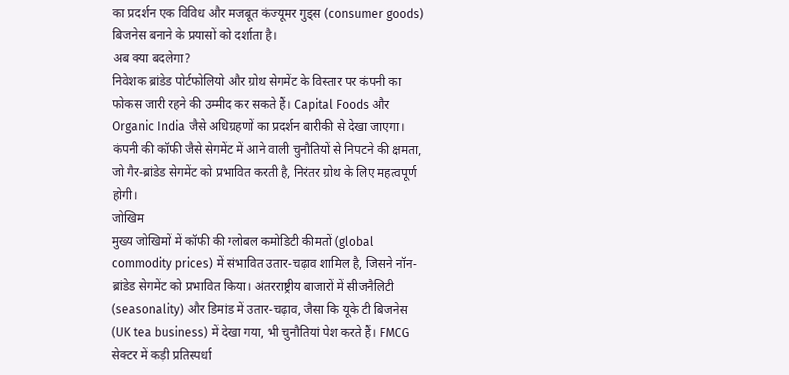का प्रदर्शन एक विविध और मजबूत कंज्यूमर गुड्स (consumer goods) बिजनेस बनाने के प्रयासों को दर्शाता है।
अब क्या बदलेगा?
निवेशक ब्रांडेड पोर्टफोलियो और ग्रोथ सेगमेंट के विस्तार पर कंपनी का फोकस जारी रहने की उम्मीद कर सकते हैं। Capital Foods और Organic India जैसे अधिग्रहणों का प्रदर्शन बारीकी से देखा जाएगा। कंपनी की कॉफी जैसे सेगमेंट में आने वाली चुनौतियों से निपटने की क्षमता, जो गैर-ब्रांडेड सेगमेंट को प्रभावित करती है, निरंतर ग्रोथ के लिए महत्वपूर्ण होगी।
जोखिम
मुख्य जोखिमों में कॉफी की ग्लोबल कमोडिटी कीमतों (global commodity prices) में संभावित उतार-चढ़ाव शामिल है, जिसने नॉन-ब्रांडेड सेगमेंट को प्रभावित किया। अंतरराष्ट्रीय बाजारों में सीजनैलिटी (seasonality) और डिमांड में उतार-चढ़ाव, जैसा कि यूके टी बिजनेस (UK tea business) में देखा गया, भी चुनौतियां पेश करते हैं। FMCG सेक्टर में कड़ी प्रतिस्पर्धा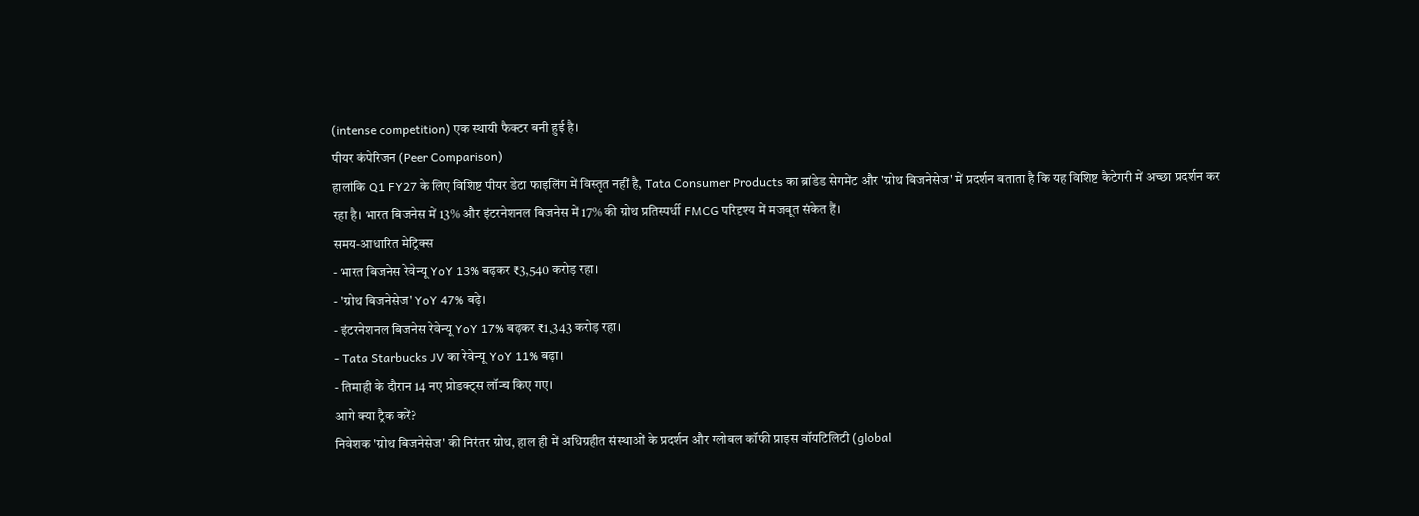(intense competition) एक स्थायी फैक्टर बनी हुई है।
पीयर कंपेरिजन (Peer Comparison)
हालांकि Q1 FY27 के लिए विशिष्ट पीयर डेटा फाइलिंग में विस्तृत नहीं है, Tata Consumer Products का ब्रांडेड सेगमेंट और 'ग्रोथ बिजनेसेज' में प्रदर्शन बताता है कि यह विशिष्ट कैटेगरी में अच्छा प्रदर्शन कर रहा है। भारत बिजनेस में 13% और इंटरनेशनल बिजनेस में 17% की ग्रोथ प्रतिस्पर्धी FMCG परिदृश्य में मजबूत संकेत हैं।
समय-आधारित मेट्रिक्स
- भारत बिजनेस रेवेन्यू YoY 13% बढ़कर ₹3,540 करोड़ रहा।
- 'ग्रोथ बिजनेसेज' YoY 47% बढ़े।
- इंटरनेशनल बिजनेस रेवेन्यू YoY 17% बढ़कर ₹1,343 करोड़ रहा।
- Tata Starbucks JV का रेवेन्यू YoY 11% बढ़ा।
- तिमाही के दौरान 14 नए प्रोडक्ट्स लॉन्च किए गए।
आगे क्या ट्रैक करें?
निवेशक 'ग्रोथ बिजनेसेज' की निरंतर ग्रोथ, हाल ही में अधिग्रहीत संस्थाओं के प्रदर्शन और ग्लोबल कॉफी प्राइस वॉयटिलिटी (global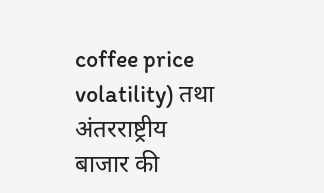coffee price volatility) तथा अंतरराष्ट्रीय बाजार की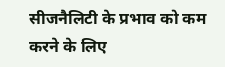सीजनैलिटी के प्रभाव को कम करने के लिए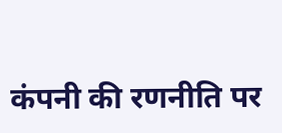कंपनी की रणनीति पर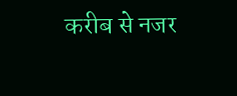करीब से नजर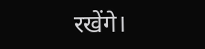रखेंगे।